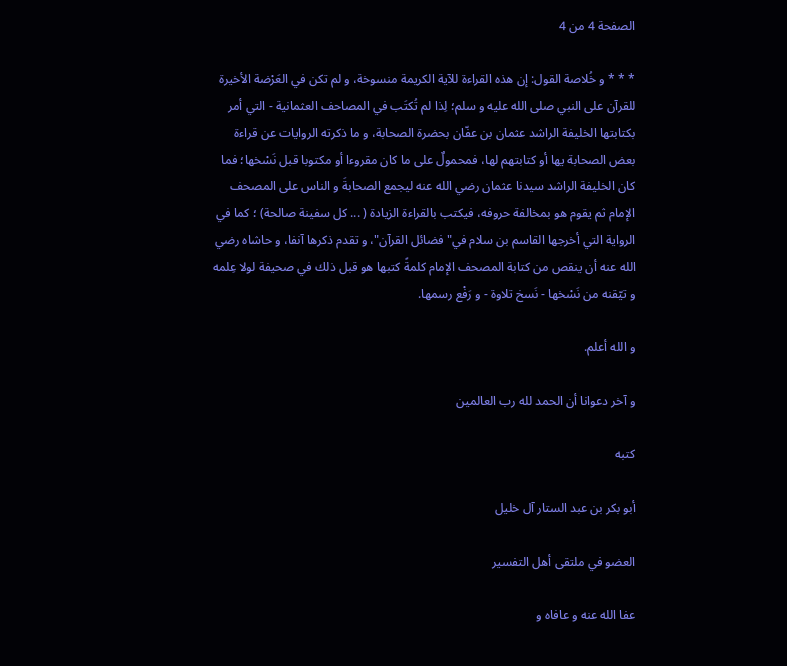الصفحة 4 من 4

* * * و خُلاصة القول: إن هذه القراءة للآية الكريمة منسوخة، و لم تكن في العَرْضة الأخيرة للقرآن على النبي صلى الله عليه و سلم؛ لِذا لم تُكتَب في المصاحف العثمانية - التي أمر بكتابتها الخليفة الراشد عثمان بن عفّان بحضرة الصحابة، و ما ذكرته الروايات عن قراءة بعض الصحابة يها أو كتابتهم لها، فمحمولٌ على ما كان مقروءا أو مكتوبا قبل نَسْخها؛ فما كان الخليفة الراشد سيدنا عثمان رضي الله عنه ليجمع الصحابةَ و الناس على المصحف الإمام ثم يقوم هو بمخالفة حروفه، فيكتب بالقراءة الزيادة ( ... كل سفينة صالحة) ؛ كما في الرواية التي أخرجها القاسم بن سلام في"فضائل القرآن"، و تقدم ذكرها آنفا، و حاشاه رضي الله عنه أن ينقص من كتابة المصحف الإمام كلمةً كتبها هو قبل ذلك في صحيفة لولا عِلمه و تيّقنه من نَسْخها - نَسخ تلاوة - و رَفْع رسمها.

و الله أعلم.

و آخر دعوانا أن الحمد لله رب العالمين

كتبه

أبو بكر بن عبد الستار آل خليل

العضو في ملتقى أهل التفسير

عفا الله عنه و عافاه و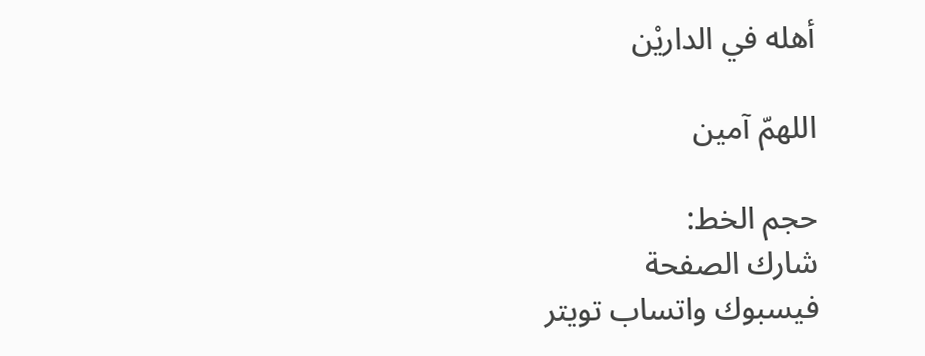أهله في الداريْن

اللهمّ آمين

حجم الخط:
شارك الصفحة
فيسبوك واتساب تويتر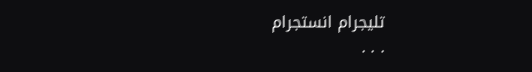تليجرام انستجرام
. . .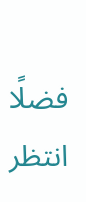فضلًا انتظر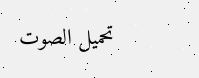تحميل الصوت